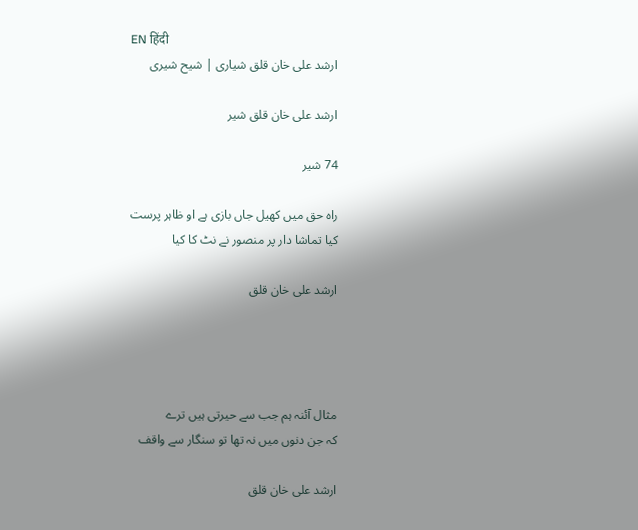EN हिंदी
ارشد علی خان قلق شیاری | شیح شیری

ارشد علی خان قلق شیر

74 شیر

راہ حق میں کھیل جاں بازی ہے او ظاہر پرست
کیا تماشا دار پر منصور نے نٹ کا کیا

ارشد علی خان قلق




مثال آئنہ ہم جب سے حیرتی ہیں ترے
کہ جن دنوں میں نہ تھا تو سنگار سے واقف

ارشد علی خان قلق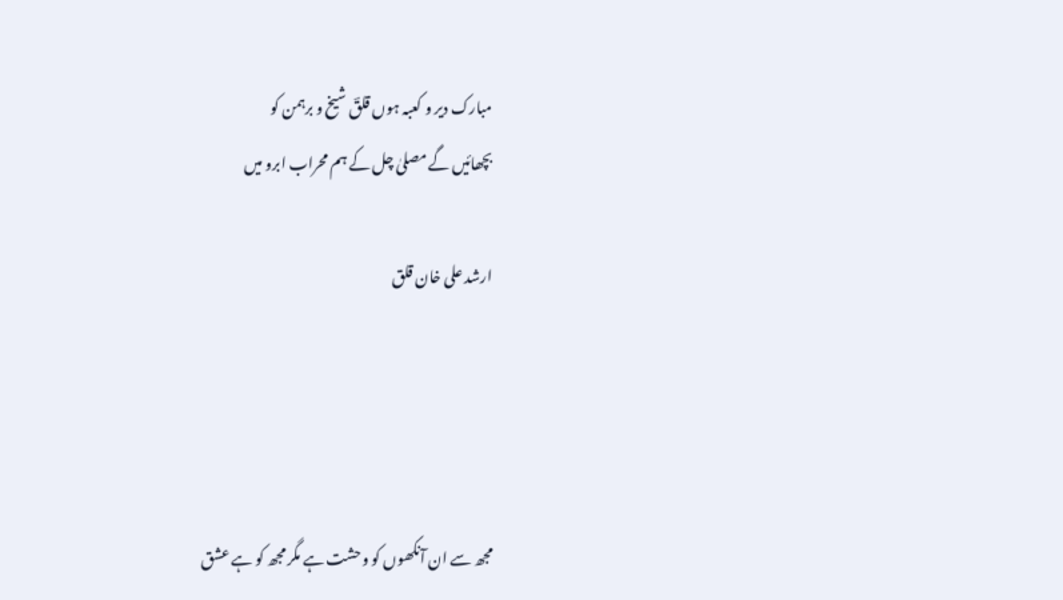مبارک دیر و کعبہ ہوں قلقؔ شیخ و برہمن کو
بچھائیں گے مصلیٰ چل کے ہم محراب ابرو میں

ارشد علی خان قلق




مجھ سے ان آنکھوں کو وحشت ہے مگر مجھ کو ہے عشق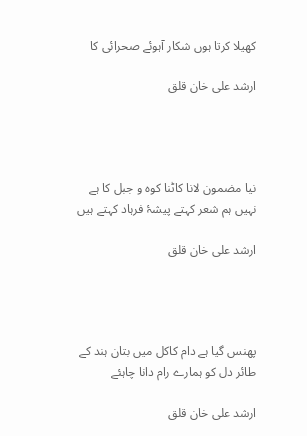کھیلا کرتا ہوں شکار آہوئے صحرائی کا

ارشد علی خان قلق




نیا مضمون لانا کاٹنا کوہ و جبل کا ہے
نہیں ہم شعر کہتے پیشۂ فرہاد کہتے ہیں

ارشد علی خان قلق




پھنس گیا ہے دام کاکل میں بتان ہند کے
طائر دل کو ہمارے رام دانا چاہئے

ارشد علی خان قلق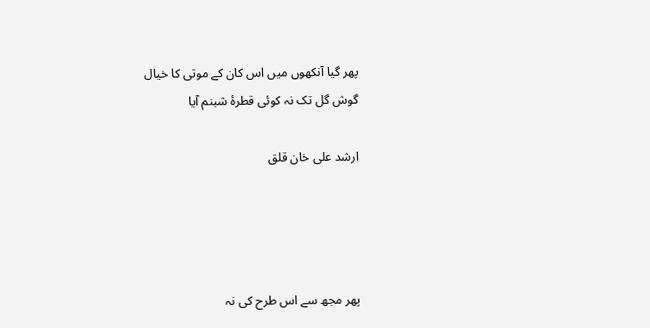پھر گیا آنکھوں میں اس کان کے موتی کا خیال
گوش گل تک نہ کوئی قطرۂ شبنم آیا

ارشد علی خان قلق




پھر مجھ سے اس طرح کی نہ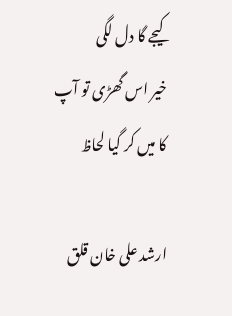کیجے گا دل لگی
خیر اس گھڑی تو آپ کا میں کر گیا لحاظ

ارشد علی خان قلق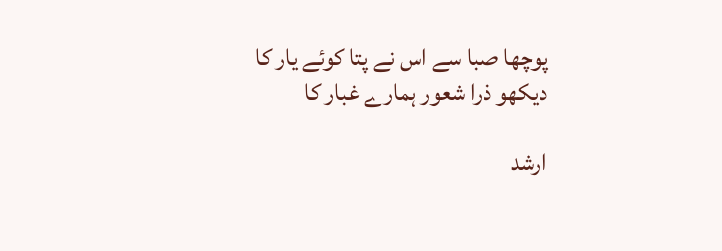پوچھا صبا سے اس نے پتا کوئے یار کا
دیکھو ذرا شعور ہمارے غبار کا

ارشد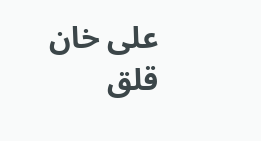علی خان قلق